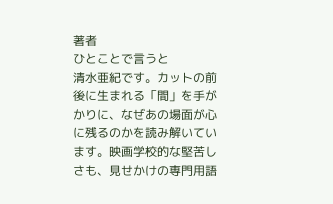著者
ひとことで言うと
清水亜紀です。カットの前後に生まれる「間」を手がかりに、なぜあの場面が心に残るのかを読み解いています。映画学校的な堅苦しさも、見せかけの専門用語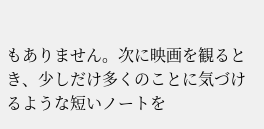もありません。次に映画を観るとき、少しだけ多くのことに気づけるような短いノートを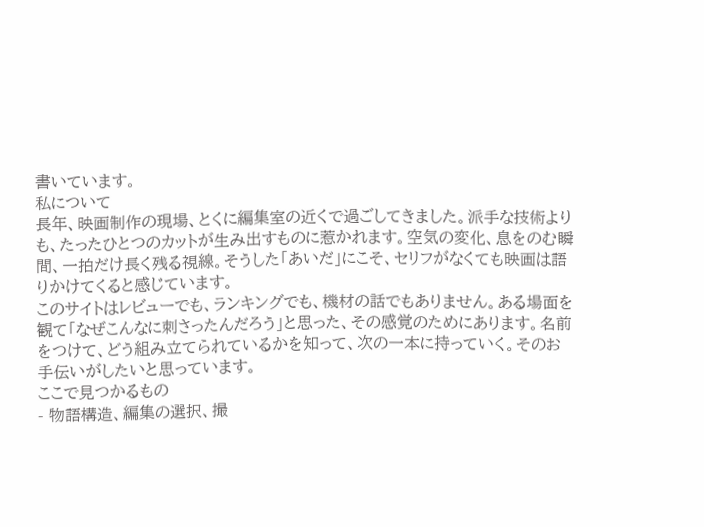書いています。
私について
長年、映画制作の現場、とくに編集室の近くで過ごしてきました。派手な技術よりも、たったひとつのカットが生み出すものに惹かれます。空気の変化、息をのむ瞬間、一拍だけ長く残る視線。そうした「あいだ」にこそ、セリフがなくても映画は語りかけてくると感じています。
このサイトはレビューでも、ランキングでも、機材の話でもありません。ある場面を観て「なぜこんなに刺さったんだろう」と思った、その感覚のためにあります。名前をつけて、どう組み立てられているかを知って、次の一本に持っていく。そのお手伝いがしたいと思っています。
ここで見つかるもの
- 物語構造、編集の選択、撮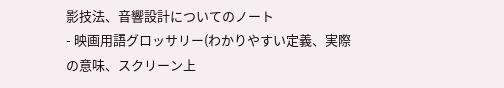影技法、音響設計についてのノート
- 映画用語グロッサリー(わかりやすい定義、実際の意味、スクリーン上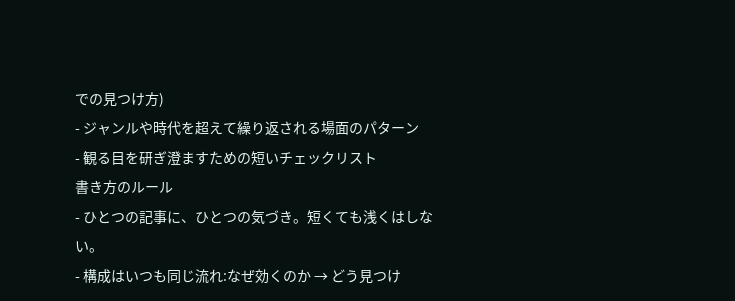での見つけ方)
- ジャンルや時代を超えて繰り返される場面のパターン
- 観る目を研ぎ澄ますための短いチェックリスト
書き方のルール
- ひとつの記事に、ひとつの気づき。短くても浅くはしない。
- 構成はいつも同じ流れ:なぜ効くのか → どう見つけ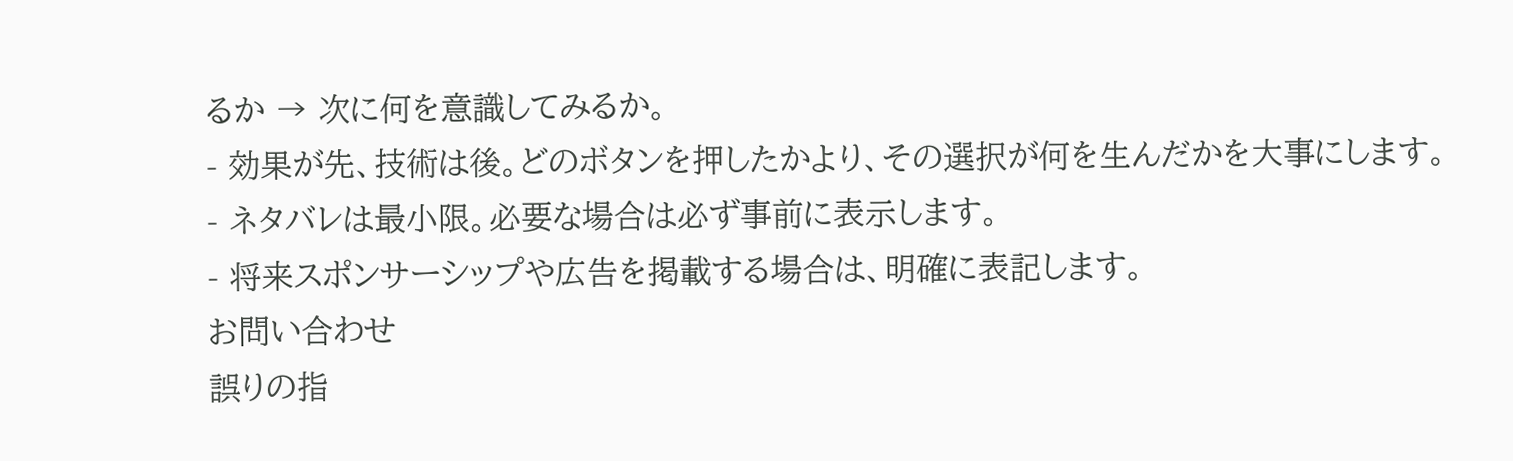るか → 次に何を意識してみるか。
- 効果が先、技術は後。どのボタンを押したかより、その選択が何を生んだかを大事にします。
- ネタバレは最小限。必要な場合は必ず事前に表示します。
- 将来スポンサーシップや広告を掲載する場合は、明確に表記します。
お問い合わせ
誤りの指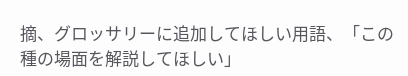摘、グロッサリーに追加してほしい用語、「この種の場面を解説してほしい」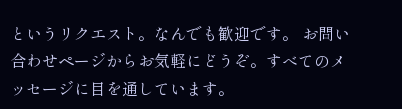というリクエスト。なんでも歓迎です。 お問い合わせページからお気軽にどうぞ。すべてのメッセージに目を通しています。